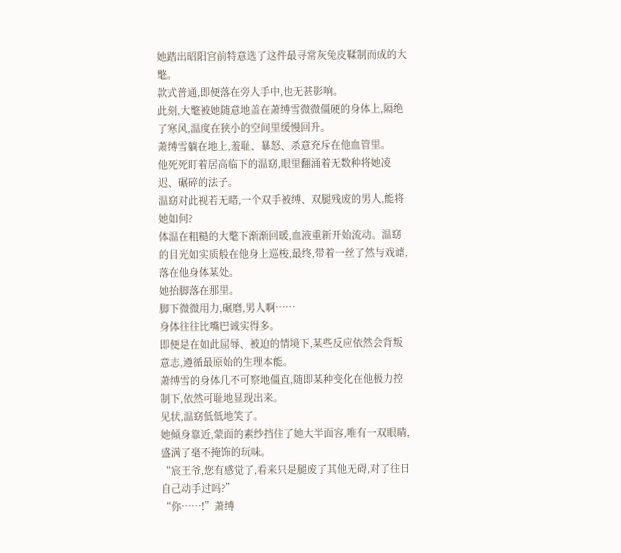她踏出昭阳宫前特意选了这件最寻常灰兔皮鞣制而成的大氅。
款式普通,即便落在旁人手中,也无甚影响。
此刻,大氅被她随意地盖在萧缚雪微微僵硬的身体上,隔绝了寒风,温度在狭小的空间里缓慢回升。
萧缚雪躺在地上,羞耻、暴怒、杀意充斥在他血管里。
他死死盯着居高临下的温窈,眼里翻涌着无数种将她凌迟、碾碎的法子。
温窈对此视若无睹,一个双手被缚、双腿残废的男人,能将她如何?
体温在粗糙的大氅下渐渐回暖,血液重新开始流动。温窈的目光如实质般在他身上巡梭,最终,带着一丝了然与戏谑,落在他身体某处。
她抬脚落在那里。
脚下微微用力,碾磨,男人啊……
身体往往比嘴巴诚实得多。
即便是在如此屈辱、被迫的情境下,某些反应依然会背叛意志,遵循最原始的生理本能。
萧缚雪的身体几不可察地僵直,随即某种变化在他极力控制下,依然可耻地显现出来。
见状,温窈低低地笑了。
她倾身靠近,蒙面的素纱挡住了她大半面容,唯有一双眼睛,盛满了毫不掩饰的玩味。
“宸王爷,您有感觉了,看来只是腿废了其他无碍,对了往日自己动手过吗?”
“你……!”萧缚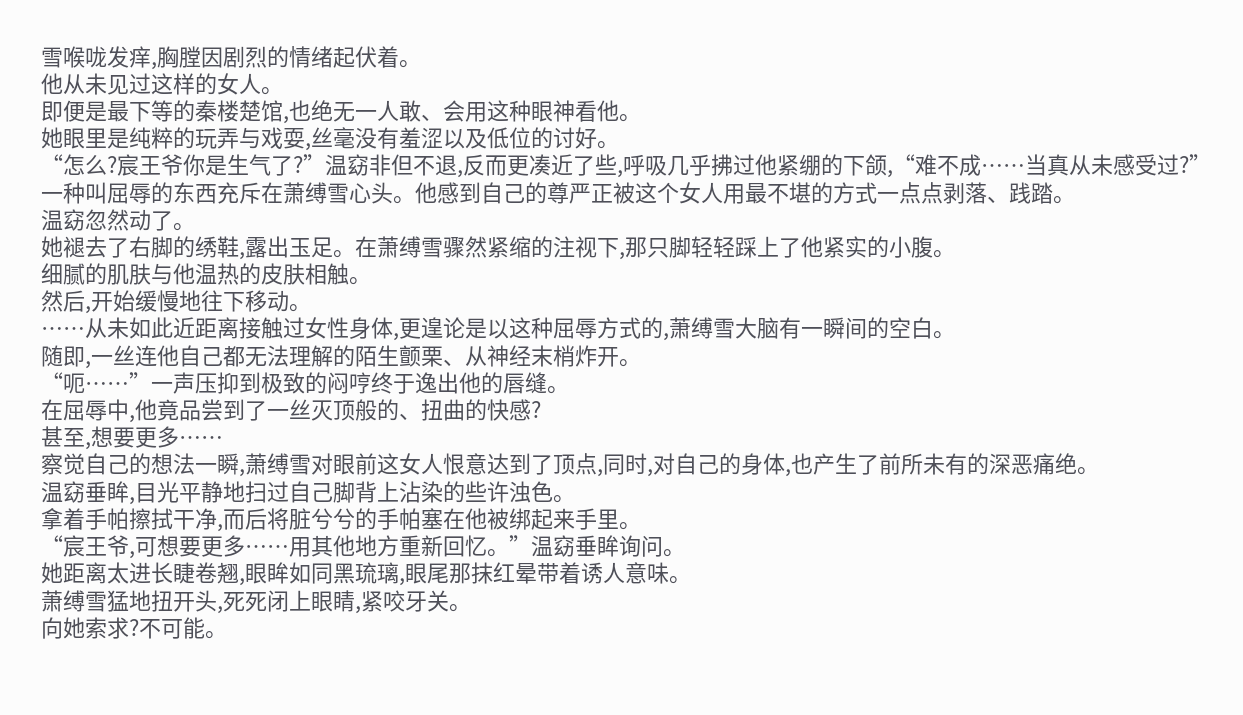雪喉咙发痒,胸膛因剧烈的情绪起伏着。
他从未见过这样的女人。
即便是最下等的秦楼楚馆,也绝无一人敢、会用这种眼神看他。
她眼里是纯粹的玩弄与戏耍,丝毫没有羞涩以及低位的讨好。
“怎么?宸王爷你是生气了?”温窈非但不退,反而更凑近了些,呼吸几乎拂过他紧绷的下颌,“难不成……当真从未感受过?”
一种叫屈辱的东西充斥在萧缚雪心头。他感到自己的尊严正被这个女人用最不堪的方式一点点剥落、践踏。
温窈忽然动了。
她褪去了右脚的绣鞋,露出玉足。在萧缚雪骤然紧缩的注视下,那只脚轻轻踩上了他紧实的小腹。
细腻的肌肤与他温热的皮肤相触。
然后,开始缓慢地往下移动。
……从未如此近距离接触过女性身体,更遑论是以这种屈辱方式的,萧缚雪大脑有一瞬间的空白。
随即,一丝连他自己都无法理解的陌生颤栗、从神经末梢炸开。
“呃……”一声压抑到极致的闷哼终于逸出他的唇缝。
在屈辱中,他竟品尝到了一丝灭顶般的、扭曲的快感?
甚至,想要更多……
察觉自己的想法一瞬,萧缚雪对眼前这女人恨意达到了顶点,同时,对自己的身体,也产生了前所未有的深恶痛绝。
温窈垂眸,目光平静地扫过自己脚背上沾染的些许浊色。
拿着手帕擦拭干净,而后将脏兮兮的手帕塞在他被绑起来手里。
“宸王爷,可想要更多……用其他地方重新回忆。”温窈垂眸询问。
她距离太进长睫卷翘,眼眸如同黑琉璃,眼尾那抹红晕带着诱人意味。
萧缚雪猛地扭开头,死死闭上眼睛,紧咬牙关。
向她索求?不可能。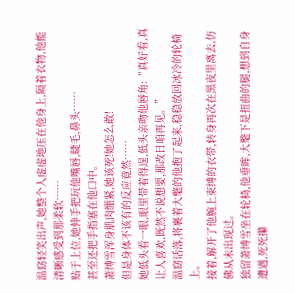温窈轻笑出声,她整个人虚虚地压在他身上,隔着衣物,他能清晰感受到那柔软……
贴于上位,她伸手把玩他嘴唇,睫毛,鼻头……
甚至还把手指塞在他口中。
萧缚雪浑身肌肉绷紧,她该死!她怎么敢!
但是身体不该有的反应竟然……
她低头看一眼,眼里带着得逞,低头亲吻他唇角:“真好看,真让人喜欢,既然不说想要,那改日咱再见。”
温窈话落,将裹着大氅的他抱了起来,稳稳放回冰冷的轮椅上。
接着,解开了他腕上束缚的衣带,转身再次在黑夜里离去,仿佛从未出现过。
独留萧缚雪坐在轮椅,他垂眸,大氅下是扭曲的腿,想到自身遭遇,死死攥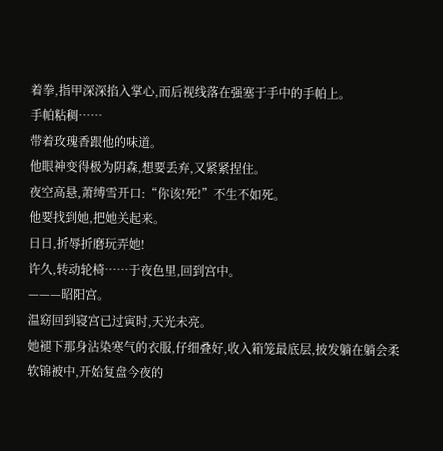着拳,指甲深深掐入掌心,而后视线落在强塞于手中的手帕上。
手帕粘稠……
带着玫瑰香跟他的味道。
他眼神变得极为阴森,想要丢弃,又紧紧捏住。
夜空高悬,萧缚雪开口:“你该!死!”不生不如死。
他要找到她,把她关起来。
日日,折辱折磨玩弄她!
许久,转动轮椅……于夜色里,回到宫中。
———昭阳宫。
温窈回到寝宫已过寅时,天光未亮。
她褪下那身沾染寒气的衣服,仔细叠好,收入箱笼最底层,披发躺在躺会柔软锦被中,开始复盘今夜的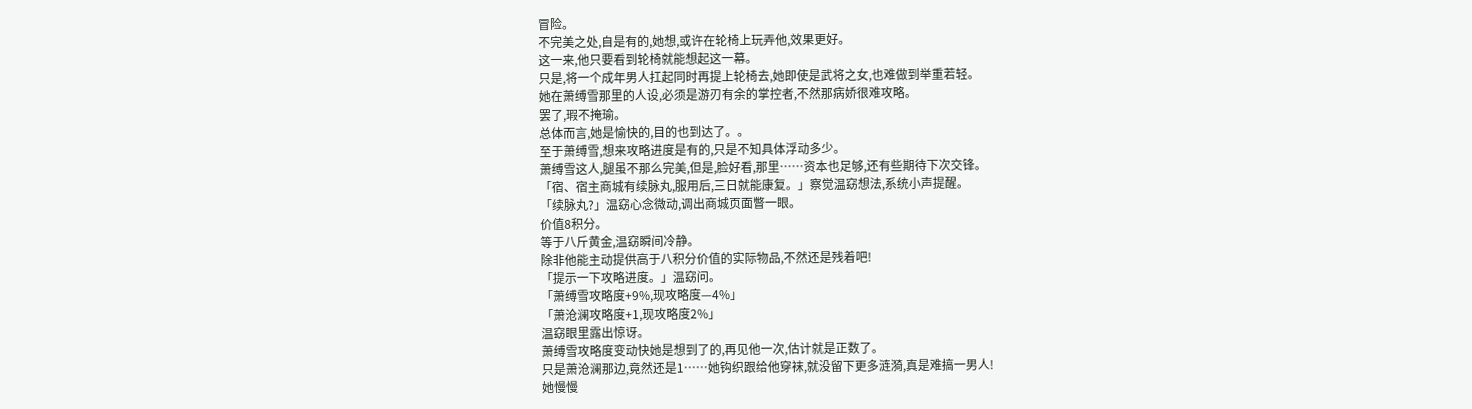冒险。
不完美之处,自是有的,她想,或许在轮椅上玩弄他,效果更好。
这一来,他只要看到轮椅就能想起这一幕。
只是,将一个成年男人扛起同时再提上轮椅去,她即使是武将之女,也难做到举重若轻。
她在萧缚雪那里的人设,必须是游刃有余的掌控者,不然那病娇很难攻略。
罢了,瑕不掩瑜。
总体而言,她是愉快的,目的也到达了。。
至于萧缚雪,想来攻略进度是有的,只是不知具体浮动多少。
萧缚雪这人,腿虽不那么完美,但是,脸好看,那里……资本也足够,还有些期待下次交锋。
「宿、宿主商城有续脉丸,服用后,三日就能康复。」察觉温窈想法,系统小声提醒。
「续脉丸?」温窈心念微动,调出商城页面瞥一眼。
价值8积分。
等于八斤黄金,温窈瞬间冷静。
除非他能主动提供高于八积分价值的实际物品,不然还是残着吧!
「提示一下攻略进度。」温窈问。
「萧缚雪攻略度+9%,现攻略度—4%」
「萧沧澜攻略度+1,现攻略度2%」
温窈眼里露出惊讶。
萧缚雪攻略度变动快她是想到了的,再见他一次,估计就是正数了。
只是萧沧澜那边,竟然还是1……她钩织跟给他穿袜,就没留下更多涟漪,真是难搞一男人!
她慢慢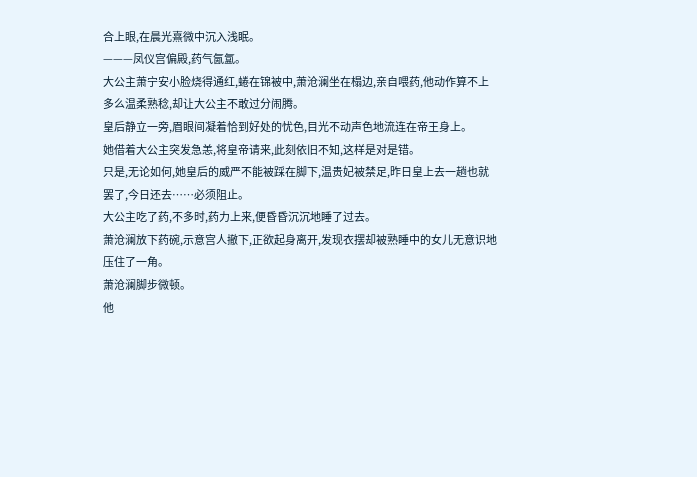合上眼,在晨光熹微中沉入浅眠。
———凤仪宫偏殿,药气氤氲。
大公主萧宁安小脸烧得通红,蜷在锦被中,萧沧澜坐在榻边,亲自喂药,他动作算不上多么温柔熟稔,却让大公主不敢过分闹腾。
皇后静立一旁,眉眼间凝着恰到好处的忧色,目光不动声色地流连在帝王身上。
她借着大公主突发急恙,将皇帝请来,此刻依旧不知,这样是对是错。
只是,无论如何,她皇后的威严不能被踩在脚下,温贵妃被禁足,昨日皇上去一趟也就罢了,今日还去……必须阻止。
大公主吃了药,不多时,药力上来,便昏昏沉沉地睡了过去。
萧沧澜放下药碗,示意宫人撤下,正欲起身离开,发现衣摆却被熟睡中的女儿无意识地压住了一角。
萧沧澜脚步微顿。
他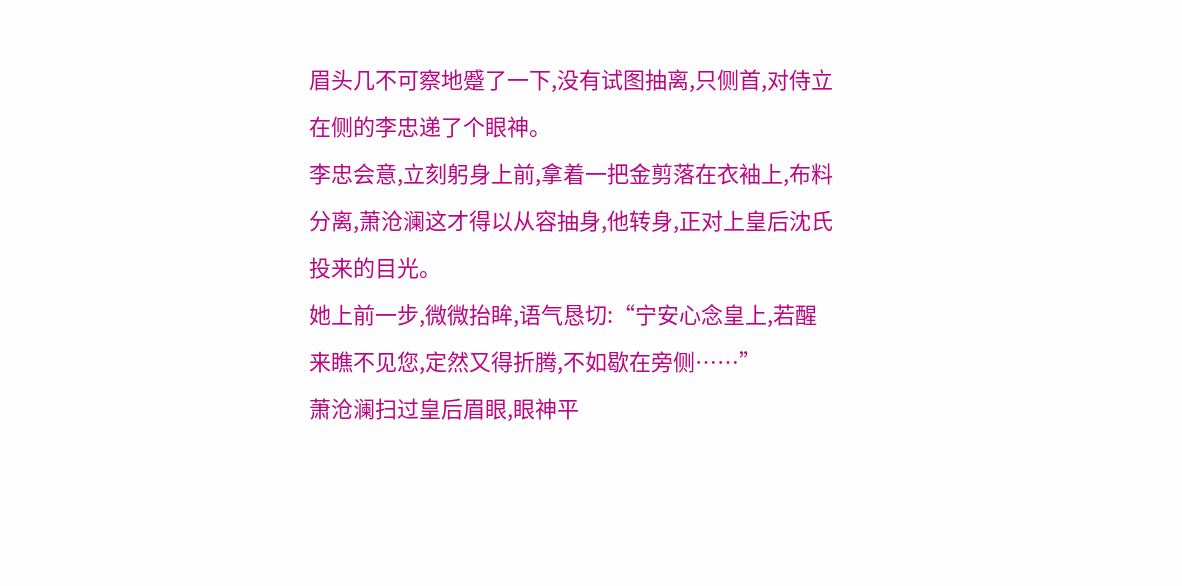眉头几不可察地蹙了一下,没有试图抽离,只侧首,对侍立在侧的李忠递了个眼神。
李忠会意,立刻躬身上前,拿着一把金剪落在衣袖上,布料分离,萧沧澜这才得以从容抽身,他转身,正对上皇后沈氏投来的目光。
她上前一步,微微抬眸,语气恳切:“宁安心念皇上,若醒来瞧不见您,定然又得折腾,不如歇在旁侧……”
萧沧澜扫过皇后眉眼,眼神平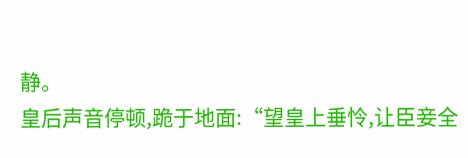静。
皇后声音停顿,跪于地面:“望皇上垂怜,让臣妾全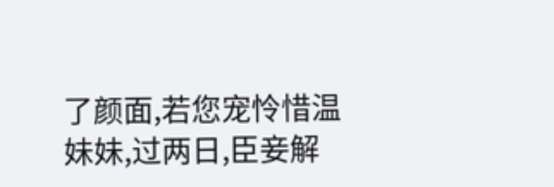了颜面,若您宠怜惜温妹妹,过两日,臣妾解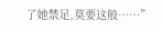了她禁足,莫要这般……”